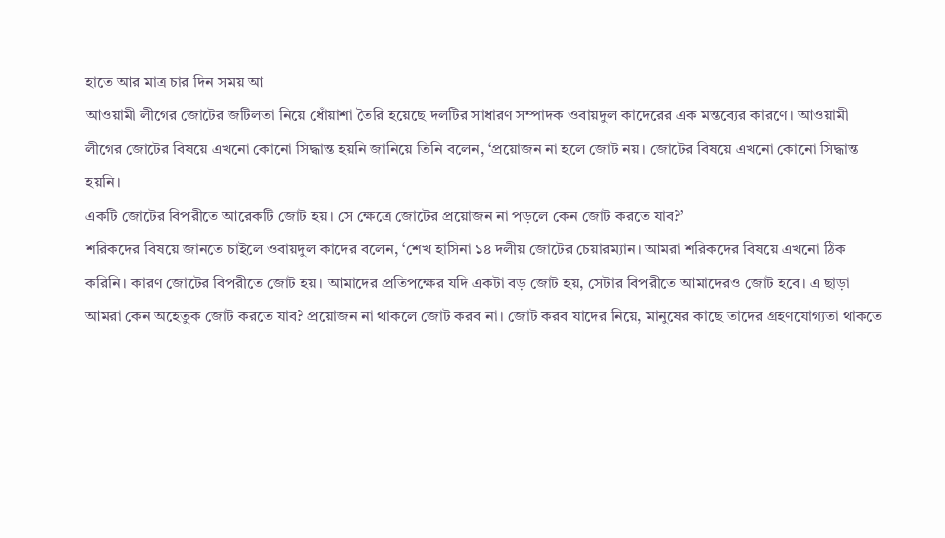হাতে আর মাত্র চার দিন সময় আ
আওয়ামী লীগের জোটের জটিলতা নিয়ে ধোঁয়াশা তৈরি হয়েছে দলটির সাধারণ সম্পাদক ওবায়দুল কাদেরের এক মন্তব্যের কারণে। আওয়ামী লীগের জোটের বিষয়ে এখনো কোনো সিদ্ধান্ত হয়নি জানিয়ে তিনি বলেন, ‘প্রয়োজন না হলে জোট নয়। জোটের বিষয়ে এখনো কোনো সিদ্ধান্ত হয়নি।
একটি জোটের বিপরীতে আরেকটি জোট হয়। সে ক্ষেত্রে জোটের প্রয়োজন না পড়লে কেন জোট করতে যাব?’
শরিকদের বিষয়ে জানতে চাইলে ওবায়দুল কাদের বলেন, ‘শেখ হাসিনা ১৪ দলীয় জোটের চেয়ারম্যান। আমরা শরিকদের বিষয়ে এখনো ঠিক করিনি। কারণ জোটের বিপরীতে জোট হয়। আমাদের প্রতিপক্ষের যদি একটা বড় জোট হয়, সেটার বিপরীতে আমাদেরও জোট হবে। এ ছাড়া আমরা কেন অহেতুক জোট করতে যাব? প্রয়োজন না থাকলে জোট করব না। জোট করব যাদের নিয়ে, মানুষের কাছে তাদের গ্রহণযোগ্যতা থাকতে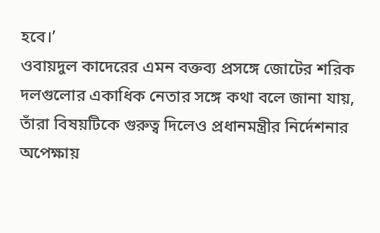হবে।’
ওবায়দুল কাদেরের এমন বক্তব্য প্রসঙ্গে জোটের শরিক দলগুলোর একাধিক নেতার সঙ্গে কথা বলে জানা যায়, তাঁরা বিষয়টিকে গুরুত্ব দিলেও প্রধানমন্ত্রীর নির্দেশনার অপেক্ষায়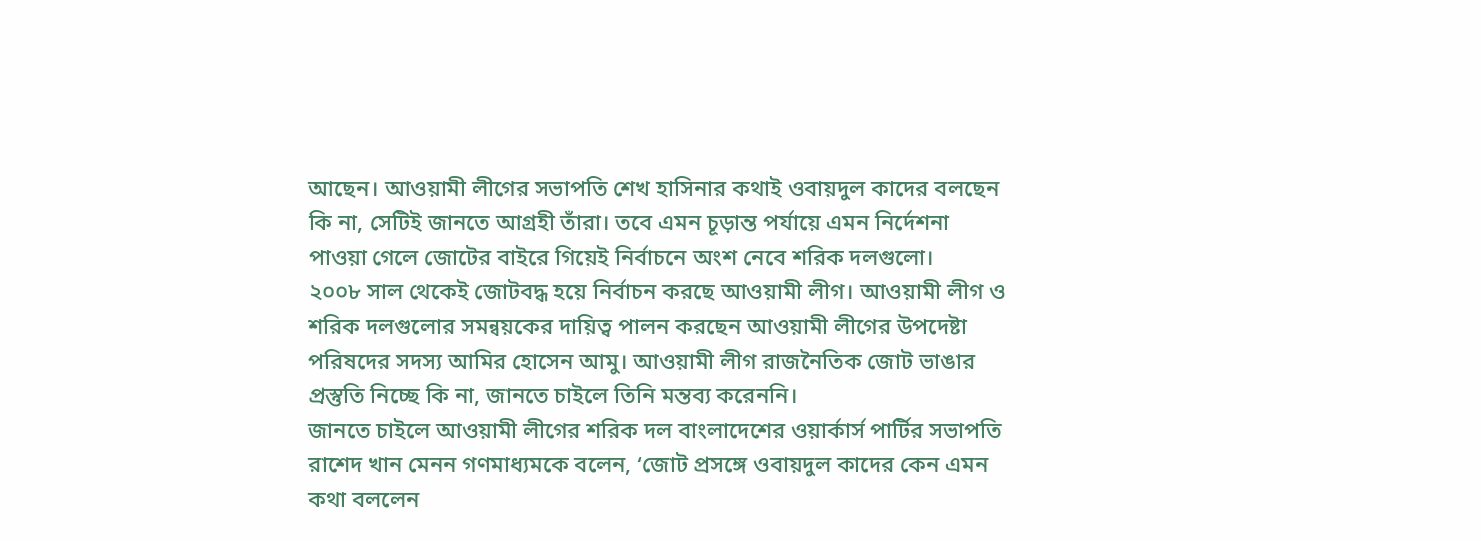আছেন। আওয়ামী লীগের সভাপতি শেখ হাসিনার কথাই ওবায়দুল কাদের বলছেন কি না, সেটিই জানতে আগ্রহী তাঁরা। তবে এমন চূড়ান্ত পর্যায়ে এমন নির্দেশনা পাওয়া গেলে জোটের বাইরে গিয়েই নির্বাচনে অংশ নেবে শরিক দলগুলো।
২০০৮ সাল থেকেই জোটবদ্ধ হয়ে নির্বাচন করছে আওয়ামী লীগ। আওয়ামী লীগ ও শরিক দলগুলোর সমন্বয়কের দায়িত্ব পালন করছেন আওয়ামী লীগের উপদেষ্টা পরিষদের সদস্য আমির হোসেন আমু। আওয়ামী লীগ রাজনৈতিক জোট ভাঙার প্রস্তুতি নিচ্ছে কি না, জানতে চাইলে তিনি মন্তব্য করেননি।
জানতে চাইলে আওয়ামী লীগের শরিক দল বাংলাদেশের ওয়ার্কার্স পার্টির সভাপতি রাশেদ খান মেনন গণমাধ্যমকে বলেন, ‘জোট প্রসঙ্গে ওবায়দুল কাদের কেন এমন কথা বললেন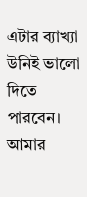এটার ব্যাখ্যা উনিই ভালো দিতে পারবেন। আমার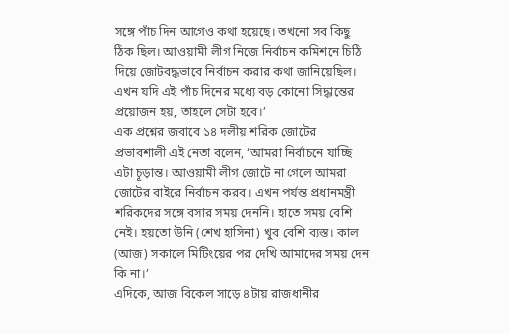সঙ্গে পাঁচ দিন আগেও কথা হয়েছে। তখনো সব কিছু ঠিক ছিল। আওয়ামী লীগ নিজে নির্বাচন কমিশনে চিঠি দিয়ে জোটবদ্ধভাবে নির্বাচন করার কথা জানিয়েছিল। এখন যদি এই পাঁচ দিনের মধ্যে বড় কোনো সিদ্ধান্তের প্রয়োজন হয়, তাহলে সেটা হবে।’
এক প্রশ্নের জবাবে ১৪ দলীয় শরিক জোটের প্রভাবশালী এই নেতা বলেন, ‘আমরা নির্বাচনে যাচ্ছি এটা চূড়ান্ত। আওয়ামী লীগ জোটে না গেলে আমরা জোটের বাইরে নির্বাচন করব। এখন পর্যন্ত প্রধানমন্ত্রী শরিকদের সঙ্গে বসার সময় দেননি। হাতে সময় বেশি নেই। হয়তো উনি (শেখ হাসিনা) খুব বেশি ব্যস্ত। কাল (আজ) সকালে মিটিংয়ের পর দেখি আমাদের সময় দেন কি না।’
এদিকে, আজ বিকেল সাড়ে ৪টায় রাজধানীর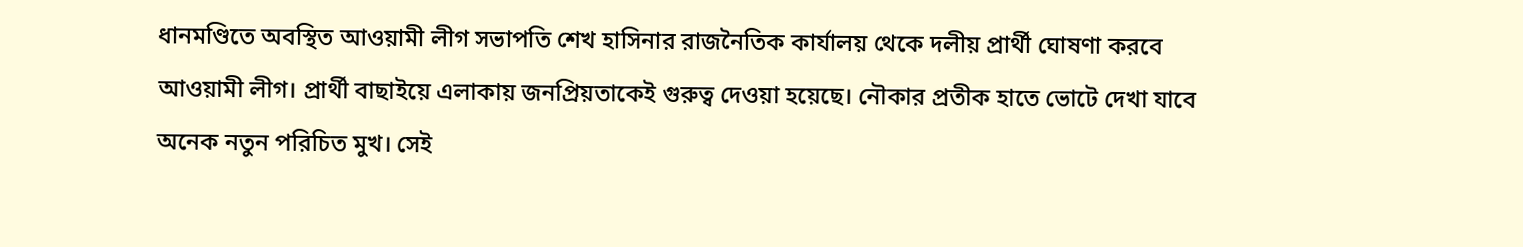ধানমণ্ডিতে অবস্থিত আওয়ামী লীগ সভাপতি শেখ হাসিনার রাজনৈতিক কার্যালয় থেকে দলীয় প্রার্থী ঘোষণা করবে আওয়ামী লীগ। প্রার্থী বাছাইয়ে এলাকায় জনপ্রিয়তাকেই গুরুত্ব দেওয়া হয়েছে। নৌকার প্রতীক হাতে ভোটে দেখা যাবে অনেক নতুন পরিচিত মুখ। সেই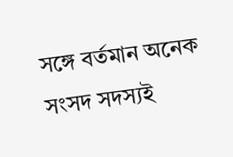সঙ্গে বর্তমান অনেক সংসদ সদস্যই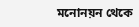মনোনয়ন থেকে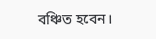বঞ্চিত হবেন।